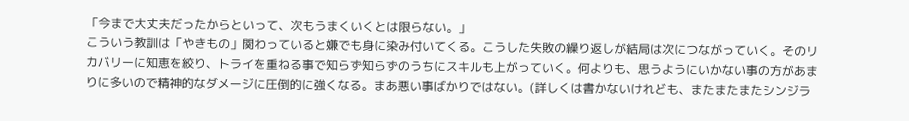「今まで大丈夫だったからといって、次もうまくいくとは限らない。」
こういう教訓は「やきもの」関わっていると嫌でも身に染み付いてくる。こうした失敗の繰り返しが結局は次につながっていく。そのリカバリーに知恵を絞り、トライを重ねる事で知らず知らずのうちにスキルも上がっていく。何よりも、思うようにいかない事の方があまりに多いので精神的なダメージに圧倒的に強くなる。まあ悪い事ばかりではない。(詳しくは書かないけれども、またまたまたシンジラ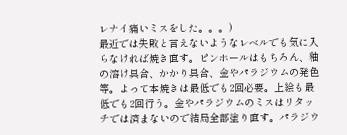レナイ痛いミスをした。。。)
最近では失敗と言えないようなレベルでも気に入らなければ焼き直す。ピンホールはもちろん、釉の溶け具合、かかり具合、金やパラジウムの発色等。よって本焼きは最低でも2回必要。上絵も最低でも2回行う。金やパラジウムのミスはリタッチでは済まないので結局全部塗り直す。パラジウ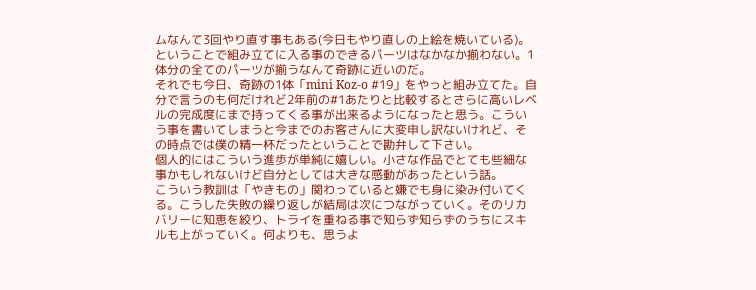ムなんて3回やり直す事もある(今日もやり直しの上絵を焼いている)。ということで組み立てに入る事のできるパーツはなかなか揃わない。1体分の全てのパーツが揃うなんて奇跡に近いのだ。
それでも今日、奇跡の1体「mini Koz-o #19」をやっと組み立てた。自分で言うのも何だけれど2年前の#1あたりと比較するとさらに高いレベルの完成度にまで持ってくる事が出来るようになったと思う。こういう事を書いてしまうと今までのお客さんに大変申し訳ないけれど、その時点では僕の精一杯だったということで勘弁して下さい。
個人的にはこういう進歩が単純に嬉しい。小さな作品でとても些細な事かもしれないけど自分としては大きな感動があったという話。
こういう教訓は「やきもの」関わっていると嫌でも身に染み付いてくる。こうした失敗の繰り返しが結局は次につながっていく。そのリカバリーに知恵を絞り、トライを重ねる事で知らず知らずのうちにスキルも上がっていく。何よりも、思うよ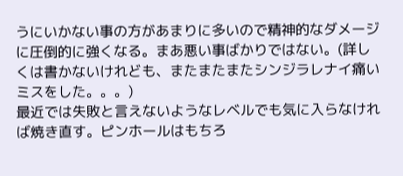うにいかない事の方があまりに多いので精神的なダメージに圧倒的に強くなる。まあ悪い事ばかりではない。(詳しくは書かないけれども、またまたまたシンジラレナイ痛いミスをした。。。)
最近では失敗と言えないようなレベルでも気に入らなければ焼き直す。ピンホールはもちろ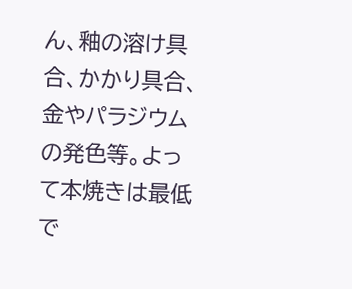ん、釉の溶け具合、かかり具合、金やパラジウムの発色等。よって本焼きは最低で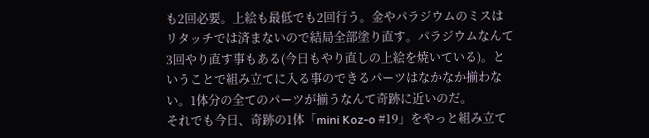も2回必要。上絵も最低でも2回行う。金やパラジウムのミスはリタッチでは済まないので結局全部塗り直す。パラジウムなんて3回やり直す事もある(今日もやり直しの上絵を焼いている)。ということで組み立てに入る事のできるパーツはなかなか揃わない。1体分の全てのパーツが揃うなんて奇跡に近いのだ。
それでも今日、奇跡の1体「mini Koz-o #19」をやっと組み立て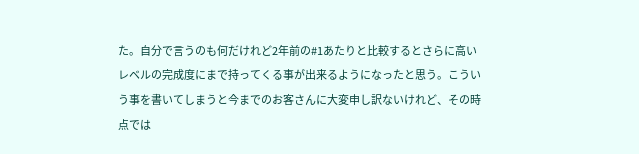た。自分で言うのも何だけれど2年前の#1あたりと比較するとさらに高いレベルの完成度にまで持ってくる事が出来るようになったと思う。こういう事を書いてしまうと今までのお客さんに大変申し訳ないけれど、その時点では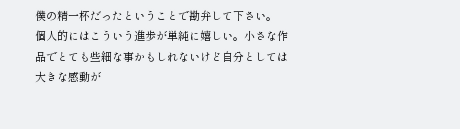僕の精一杯だったということで勘弁して下さい。
個人的にはこういう進歩が単純に嬉しい。小さな作品でとても些細な事かもしれないけど自分としては大きな感動が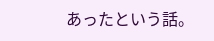あったという話。